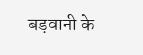बड़वानी के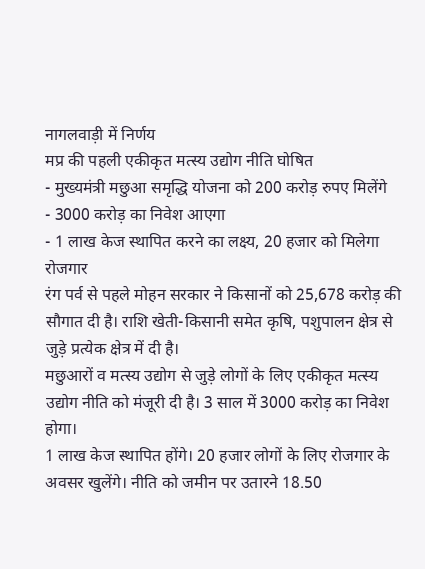नागलवाड़ी में निर्णय
मप्र की पहली एकीकृत मत्स्य उद्योग नीति घोषित
- मुख्यमंत्री मछुआ समृद्धि योजना को 200 करोड़ रुपए मिलेंगे
- 3000 करोड़ का निवेश आएगा
- 1 लाख केज स्थापित करने का लक्ष्य, 20 हजार को मिलेगा रोजगार
रंग पर्व से पहले मोहन सरकार ने किसानों को 25,678 करोड़ की सौगात दी है। राशि खेती-किसानी समेत कृषि, पशुपालन क्षेत्र से जुड़े प्रत्येक क्षेत्र में दी है।
मछुआरों व मत्स्य उद्योग से जुड़े लोगों के लिए एकीकृत मत्स्य उद्योग नीति को मंजूरी दी है। 3 साल में 3000 करोड़ का निवेश होगा।
1 लाख केज स्थापित होंगे। 20 हजार लोगों के लिए रोजगार के अवसर खुलेंगे। नीति को जमीन पर उतारने 18.50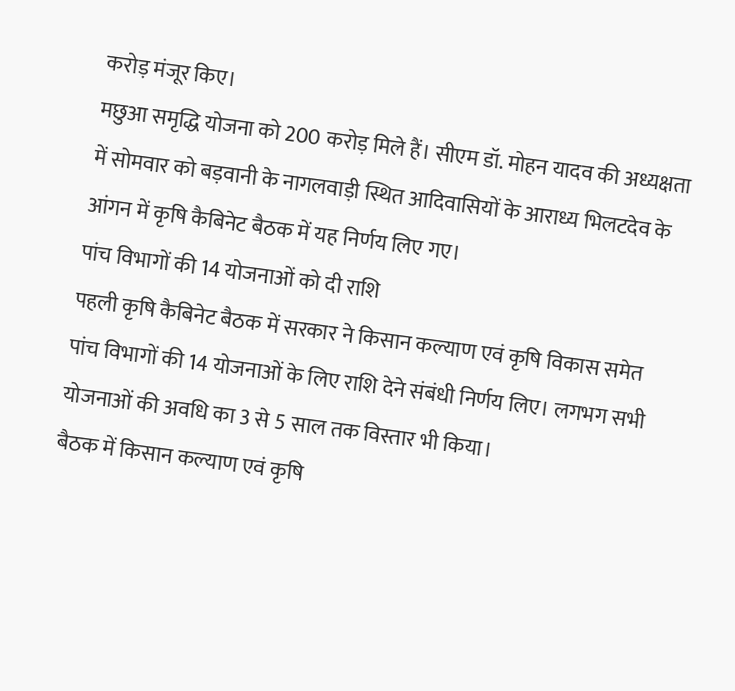करोड़ मंजूर किए।
मछुआ समृद्धि योजना को 200 करोड़ मिले हैं। सीएम डॉ. मोहन यादव की अध्यक्षता में सोमवार को बड़वानी के नागलवाड़ी स्थित आदिवासियों के आराध्य भिलटदेव के आंगन में कृषि कैबिनेट बैठक में यह निर्णय लिए गए।
पांच विभागों की 14 योजनाओं को दी राशि
पहली कृषि कैबिनेट बैठक में सरकार ने किसान कल्याण एवं कृषि विकास समेत पांच विभागों की 14 योजनाओं के लिए राशि देने संबंधी निर्णय लिए। लगभग सभी योजनाओं की अवधि का 3 से 5 साल तक विस्तार भी किया।
बैठक में किसान कल्याण एवं कृषि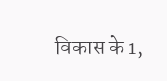विकास के 1,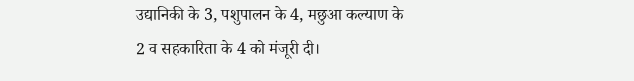उद्यानिकी के 3, पशुपालन के 4, मछुआ कल्याण के 2 व सहकारिता के 4 को मंजूरी दी।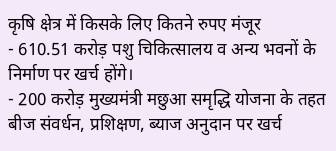कृषि क्षेत्र में किसके लिए कितने रुपए मंजूर
- 610.51 करोड़ पशु चिकित्सालय व अन्य भवनों के निर्माण पर खर्च होंगे।
- 200 करोड़ मुख्यमंत्री मछुआ समृद्धि योजना के तहत बीज संवर्धन, प्रशिक्षण, ब्याज अनुदान पर खर्च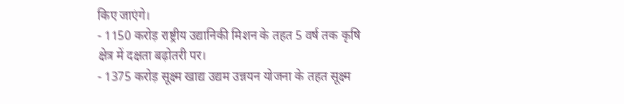किए जाएंगे।
- 1150 करोड़ राष्ट्रीय उद्यानिकी मिशन के तहत 5 वर्ष तक कृषि क्षेत्र में दक्षता बढ़ोतरी पर।
- 1375 करोड़ सूक्ष्म खाद्य उद्यम उन्नयन योजना के तहत सूक्ष्म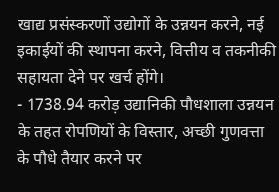खाद्य प्रसंस्करणों उद्योगों के उन्नयन करने, नई इकाईयों की स्थापना करने, वित्तीय व तकनीकी सहायता देने पर खर्च होंगे।
- 1738.94 करोड़ उद्यानिकी पौधशाला उन्नयन के तहत रोपणियों के विस्तार, अच्छी गुणवत्ता के पौधे तैयार करने पर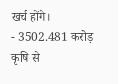खर्च होंगे।
- 3502.481 करोड़ कृषि से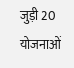जुड़ी 20 योजनाओं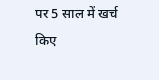पर 5 साल में खर्च किए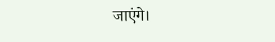जाएंगे।